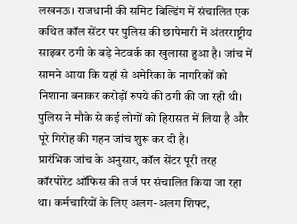लखनऊ। राजधानी की समिट बिल्डिंग में संचालित एक कथित कॉल सेंटर पर पुलिस की छापेमारी में अंतरराष्ट्रीय साइबर ठगी के बड़े नेटवर्क का खुलासा हुआ है। जांच में सामने आया कि यहां से अमेरिका के नागरिकों को निशाना बनाकर करोड़ों रुपये की ठगी की जा रही थी। पुलिस ने मौके से कई लोगों को हिरासत में लिया है और पूरे गिरोह की गहन जांच शुरू कर दी है।
प्रारंभिक जांच के अनुसार, कॉल सेंटर पूरी तरह कॉरपोरेट ऑफिस की तर्ज पर संचालित किया जा रहा था। कर्मचारियों के लिए अलग-अलग शिफ्ट,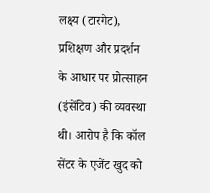लक्ष्य (टारगेट), प्रशिक्षण और प्रदर्शन के आधार पर प्रोत्साहन (इंसेंटिव) की व्यवस्था थी। आरोप है कि कॉल सेंटर के एजेंट खुद को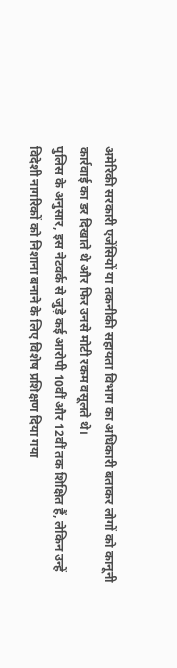अमेरिकी सरकारी एजेंसियों या तकनीकी सहायता विभाग का अधिकारी बताकर लोगों को कानूनी कार्रवाई का डर दिखाते थे और फिर उनसे मोटी रकम वसूलते थे।
पुलिस के अनुसार, इस नेटवर्क से जुड़े कई आरोपी 10वीं और 12वीं तक शिक्षित हैं, लेकिन उन्हें विदेशी नागरिकों को निशाना बनाने के लिए विशेष प्रशिक्षण दिया गया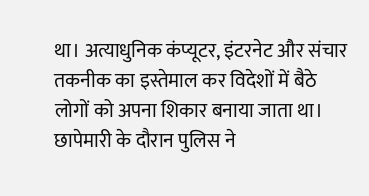था। अत्याधुनिक कंप्यूटर, इंटरनेट और संचार तकनीक का इस्तेमाल कर विदेशों में बैठे लोगों को अपना शिकार बनाया जाता था।
छापेमारी के दौरान पुलिस ने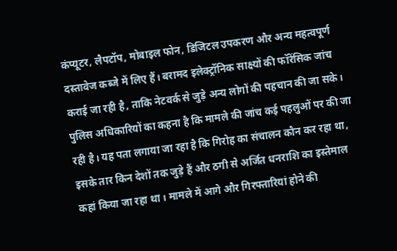कंप्यूटर, लैपटॉप, मोबाइल फोन, डिजिटल उपकरण और अन्य महत्वपूर्ण दस्तावेज कब्जे में लिए हैं। बरामद इलेक्ट्रॉनिक साक्ष्यों की फॉरेंसिक जांच कराई जा रही है, ताकि नेटवर्क से जुड़े अन्य लोगों की पहचान की जा सके।
पुलिस अधिकारियों का कहना है कि मामले की जांच कई पहलुओं पर की जा रही है। यह पता लगाया जा रहा है कि गिरोह का संचालन कौन कर रहा था, इसके तार किन देशों तक जुड़े हैं और ठगी से अर्जित धनराशि का इस्तेमाल कहां किया जा रहा था। मामले में आगे और गिरफ्तारियां होने की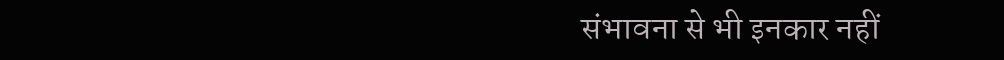संभावना से भी इनकार नहीं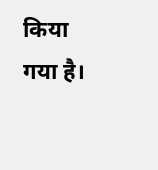किया गया है।